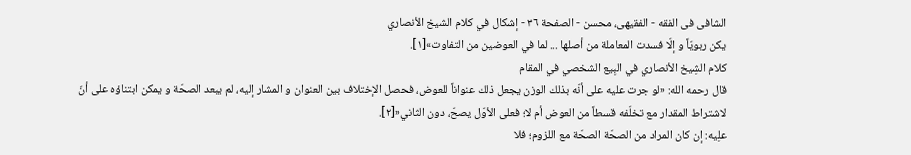الشافی فی الفقه - الفقیهی، محسن - الصفحة ٣٦ - إشکال في کلام الشیخ الأنصاري
يكن ربويّاً و إلّا فسدت المعاملة من أصلها ... لما في العوضين من التفاوت»[١].
کلام الشِیخ الأنصاري في البِیع الشخصي في المقام
قال رحمه الله: «لو جرت عليه على أنّه بذلك الوزن يجعل ذلك عنواناً للعوض، فحصل الإختلاف بين العنوان و المشار إليه، لم يبعد الصحّة و يمكن ابتناؤه على أنّ لاشتراط المقدار مع تخلّفه قسطاً من العوض أم لا؛ فعلى الأوّل يصحّ، دون الثاني«[٢].
علِیه: إن کان المراد من الصحّة الصحّة مع اللزوم؛ فلا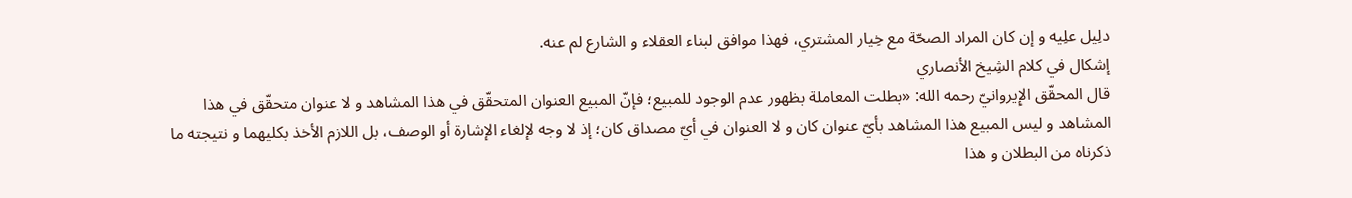دلِیل علِیه و إن کان المراد الصحّة مع خِیار المشتري، فهذا موافق لبناء العقلاء و الشارع لم عنه.
إشکال في کلام الشِیخ الأنصاري
قال المحقّق الإِیروانيّ رحمه الله: «بطلت المعاملة بظهور عدم الوجود للمبيع؛ فإنّ المبيع العنوان المتحقّق في هذا المشاهد و لا عنوان متحقّق في هذا المشاهد و ليس المبيع هذا المشاهد بأيّ عنوان كان و لا العنوان في أيّ مصداق كان؛ إذ لا وجه لإلغاء الإشارة أو الوصف، بل اللازم الأخذ بكليهما و نتيجته ما ذكرناه من البطلان و هذا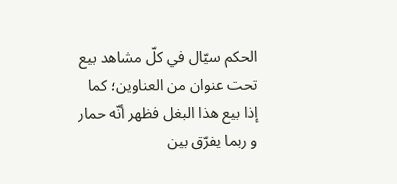الحكم سيّال في كلّ مشاهد بيع تحت عنوان من العناوين؛ كما إذا بيع هذا البغل فظهر أنّه حمار و ربما يفرّق بين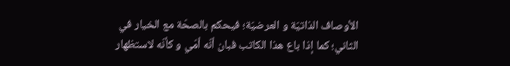الأوصاف الذاتيّة و العرضيّة؛ فيحكم بالصحّة مع الخيار في الثاني؛ كما إذا باع هذا الكاتب فبان أنّه أمّي و كأنّه لاستظهار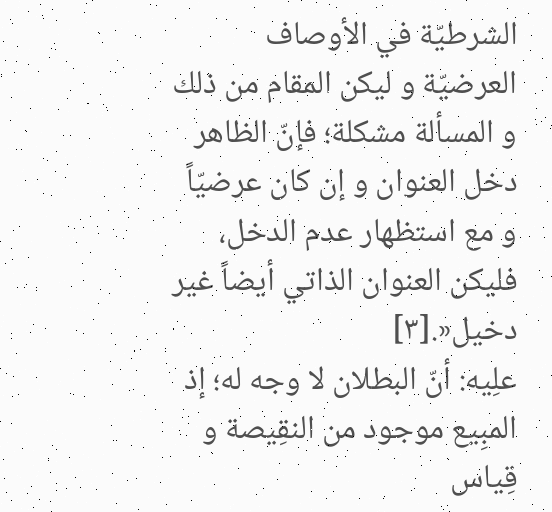الشرطيّة في الأوصاف العرضيّة و ليكن المقام من ذلك و المسألة مشكلة؛ فإنّ الظاهر دخل العنوان و إن كان عرضيّاً و مع استظهار عدم الدخل، فليكن العنوان الذاتي أيضاً غير دخيل«.[٣]
علِیه: أنّ البطلان لا وجه له؛ إذ المبِیع موجود من النقِیصة و قِیاس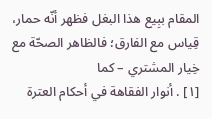المقام ببِیع هذا البغل فظهر أنّه حمار، قِیاس مع الفارق؛ فالظاهر الصحّة مع خِیار المشتري – کما
[١] . أنوار الفقاهة في أحكام العترة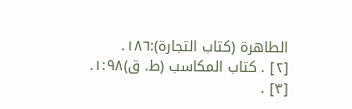الطاهرة (كتاب التجارة):١٨٦.
[٢] . كتاب المكاسب (ط. ق)١:٩٨.
[٣] .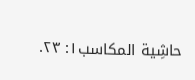حاشِیة المکاسب١: ٢٣.